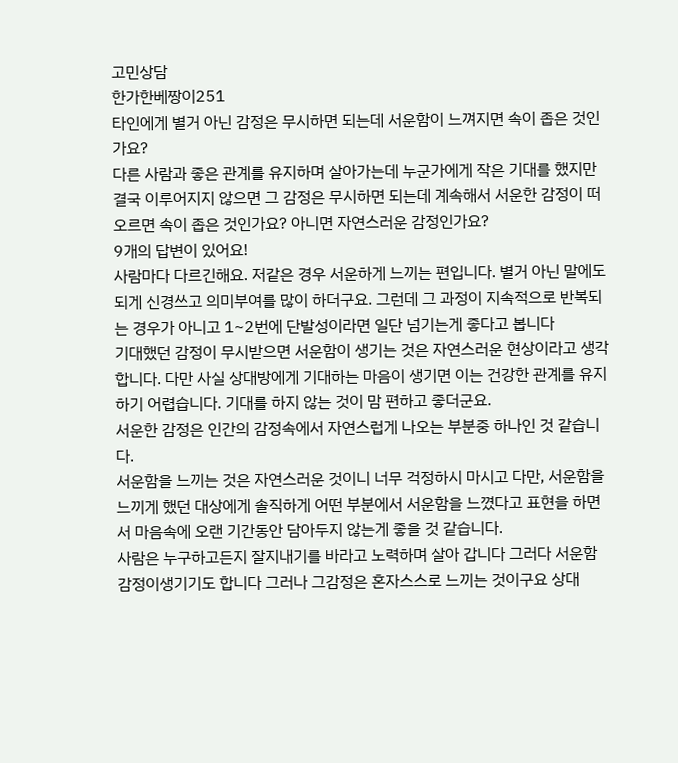고민상담
한가한베짱이251
타인에게 별거 아닌 감정은 무시하면 되는데 서운함이 느껴지면 속이 좁은 것인가요?
다른 사람과 좋은 관계를 유지하며 살아가는데 누군가에게 작은 기대를 했지만 결국 이루어지지 않으면 그 감정은 무시하면 되는데 계속해서 서운한 감정이 떠오르면 속이 좁은 것인가요? 아니면 자연스러운 감정인가요?
9개의 답변이 있어요!
사람마다 다르긴해요. 저같은 경우 서운하게 느끼는 편입니다. 별거 아닌 말에도 되게 신경쓰고 의미부여를 많이 하더구요. 그런데 그 과정이 지속적으로 반복되는 경우가 아니고 1~2번에 단발성이라면 일단 넘기는게 좋다고 봅니다
기대했던 감정이 무시받으면 서운함이 생기는 것은 자연스러운 현상이라고 생각합니다. 다만 사실 상대방에게 기대하는 마음이 생기면 이는 건강한 관계를 유지하기 어렵습니다. 기대를 하지 않는 것이 맘 편하고 좋더군요.
서운한 감정은 인간의 감정속에서 자연스럽게 나오는 부분중 하나인 것 같습니다.
서운함을 느끼는 것은 자연스러운 것이니 너무 걱정하시 마시고 다만, 서운함을 느끼게 했던 대상에게 솔직하게 어떤 부분에서 서운함을 느꼈다고 표현을 하면서 마음속에 오랜 기간동안 담아두지 않는게 좋을 것 같습니다.
사람은 누구하고든지 잘지내기를 바라고 노력하며 살아 갑니다 그러다 서운함 감정이생기기도 합니다 그러나 그감정은 혼자스스로 느끼는 것이구요 상대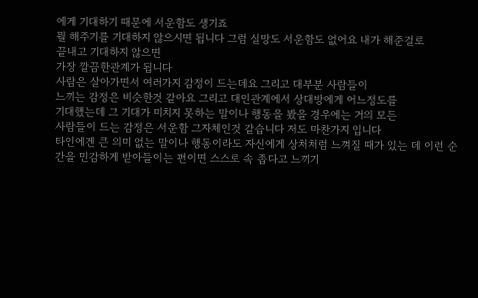에게 기대하기 때문에 서운함도 생기죠
뭘 해주기를 기대하지 않으시면 됩니다 그럼 실망도 서운함도 없어요 내가 해준걸로
끝내고 기대하지 않으면
가장 깔끔한관계가 됩니다
사람은 살아가면서 여러가지 감정이 드는데요 그리고 대부분 사람들이
느끼는 감정은 비슷한것 같아요 그리고 대인관계에서 상대방에게 어느정도를
기대했는데 그 기대가 미치지 못하는 말이나 행동을 봤을 경우에는 거의 모든
사람들이 드는 감정은 서운함 그자체인것 같습니다 저도 마찬가지 입니다
타인에겐 큰 의미 없는 말이나 행동이라도 자신에게 상처처럼 느껴질 때가 있는 데 이런 순간을 민감하게 받아들이는 편이면 스스로 속 좁다고 느끼기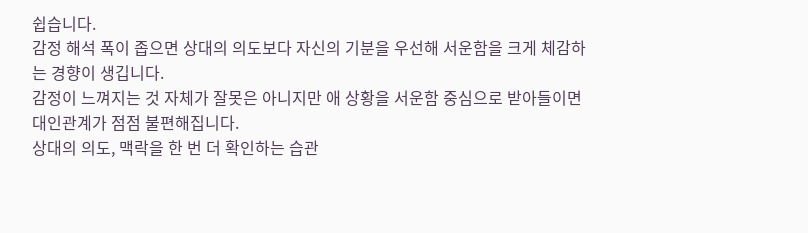쉽습니다.
감정 해석 폭이 좁으면 상대의 의도보다 자신의 기분을 우선해 서운함을 크게 체감하는 경향이 생깁니다.
감정이 느껴지는 것 자체가 잘못은 아니지만 애 상황을 서운함 중심으로 받아들이면 대인관계가 점점 불편해집니다.
상대의 의도, 맥락을 한 번 더 확인하는 습관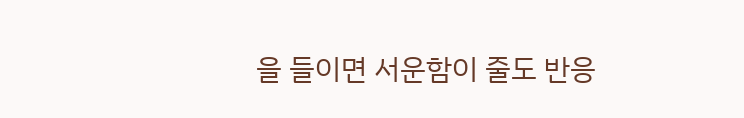을 들이면 서운함이 줄도 반응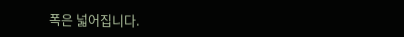폭은 넓어집니다.